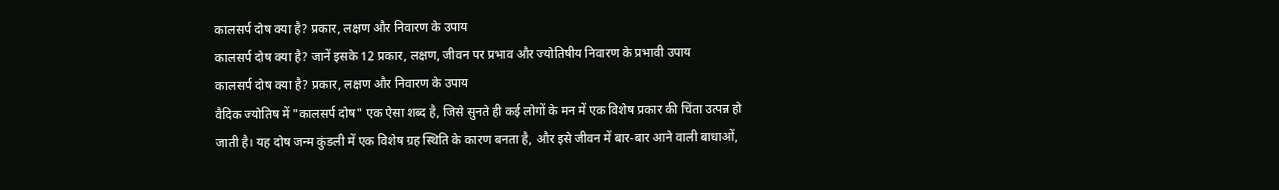कालसर्प दोष क्या है? प्रकार, लक्षण और निवारण के उपाय
कालसर्प दोष क्या है? जानें इसके 12 प्रकार, लक्षण, जीवन पर प्रभाव और ज्योतिषीय निवारण के प्रभावी उपाय
कालसर्प दोष क्या है? प्रकार, लक्षण और निवारण के उपाय
वैदिक ज्योतिष में "कालसर्प दोष" एक ऐसा शब्द है, जिसे सुनते ही कई लोगों के मन में एक विशेष प्रकार की चिंता उत्पन्न हो जाती है। यह दोष जन्म कुंडली में एक विशेष ग्रह स्थिति के कारण बनता है, और इसे जीवन में बार-बार आने वाली बाधाओं,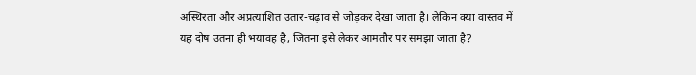अस्थिरता और अप्रत्याशित उतार-चढ़ाव से जोड़कर देखा जाता है। लेकिन क्या वास्तव में यह दोष उतना ही भयावह है, जितना इसे लेकर आमतौर पर समझा जाता है?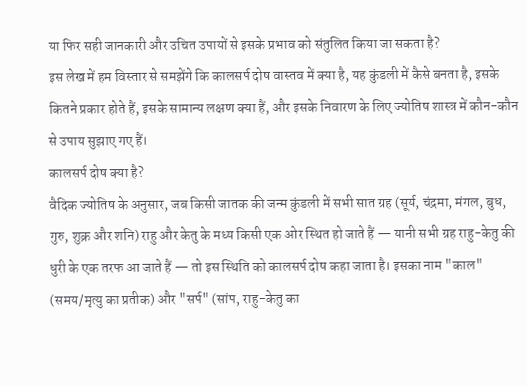या फिर सही जानकारी और उचित उपायों से इसके प्रभाव को संतुलित किया जा सकता है?
इस लेख में हम विस्तार से समझेंगे कि कालसर्प दोष वास्तव में क्या है, यह कुंडली में कैसे बनता है, इसके कितने प्रकार होते हैं, इसके सामान्य लक्षण क्या हैं, और इसके निवारण के लिए ज्योतिष शास्त्र में कौन-कौन से उपाय सुझाए गए हैं।
कालसर्प दोष क्या है?
वैदिक ज्योतिष के अनुसार, जब किसी जातक की जन्म कुंडली में सभी सात ग्रह (सूर्य, चंद्रमा, मंगल, बुध, गुरु, शुक्र और शनि) राहु और केतु के मध्य किसी एक ओर स्थित हो जाते हैं — यानी सभी ग्रह राहु-केतु की धुरी के एक तरफ आ जाते हैं — तो इस स्थिति को कालसर्प दोष कहा जाता है। इसका नाम "काल" (समय/मृत्यु का प्रतीक) और "सर्प" (सांप, राहु-केतु का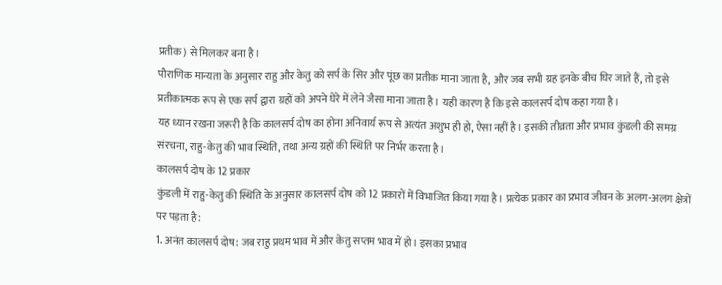प्रतीक) से मिलकर बना है।
पौराणिक मान्यता के अनुसार राहु और केतु को सर्प के सिर और पूंछ का प्रतीक माना जाता है, और जब सभी ग्रह इनके बीच घिर जाते हैं, तो इसे प्रतीकात्मक रूप से एक सर्प द्वारा ग्रहों को अपने घेरे में लेने जैसा माना जाता है। यही कारण है कि इसे कालसर्प दोष कहा गया है।
यह ध्यान रखना जरूरी है कि कालसर्प दोष का होना अनिवार्य रूप से अत्यंत अशुभ ही हो, ऐसा नहीं है। इसकी तीव्रता और प्रभाव कुंडली की समग्र संरचना, राहु-केतु की भाव स्थिति, तथा अन्य ग्रहों की स्थिति पर निर्भर करता है।
कालसर्प दोष के 12 प्रकार
कुंडली में राहु-केतु की स्थिति के अनुसार कालसर्प दोष को 12 प्रकारों में विभाजित किया गया है। प्रत्येक प्रकार का प्रभाव जीवन के अलग-अलग क्षेत्रों पर पड़ता है:
1. अनंत कालसर्प दोष: जब राहु प्रथम भाव में और केतु सप्तम भाव में हो। इसका प्रभाव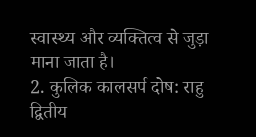स्वास्थ्य और व्यक्तित्व से जुड़ा माना जाता है।
2. कुलिक कालसर्प दोष: राहु द्वितीय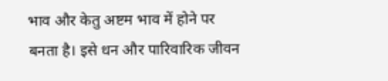भाव और केतु अष्टम भाव में होने पर बनता है। इसे धन और पारिवारिक जीवन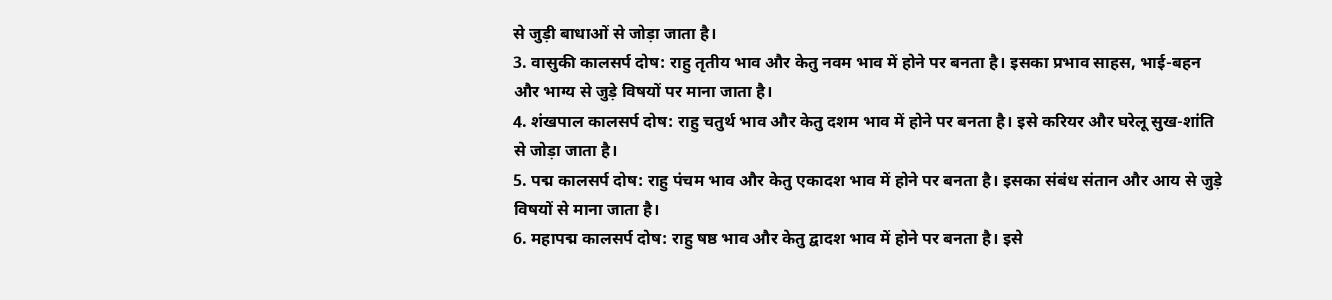से जुड़ी बाधाओं से जोड़ा जाता है।
3. वासुकी कालसर्प दोष: राहु तृतीय भाव और केतु नवम भाव में होने पर बनता है। इसका प्रभाव साहस, भाई-बहन और भाग्य से जुड़े विषयों पर माना जाता है।
4. शंखपाल कालसर्प दोष: राहु चतुर्थ भाव और केतु दशम भाव में होने पर बनता है। इसे करियर और घरेलू सुख-शांति से जोड़ा जाता है।
5. पद्म कालसर्प दोष: राहु पंचम भाव और केतु एकादश भाव में होने पर बनता है। इसका संबंध संतान और आय से जुड़े विषयों से माना जाता है।
6. महापद्म कालसर्प दोष: राहु षष्ठ भाव और केतु द्वादश भाव में होने पर बनता है। इसे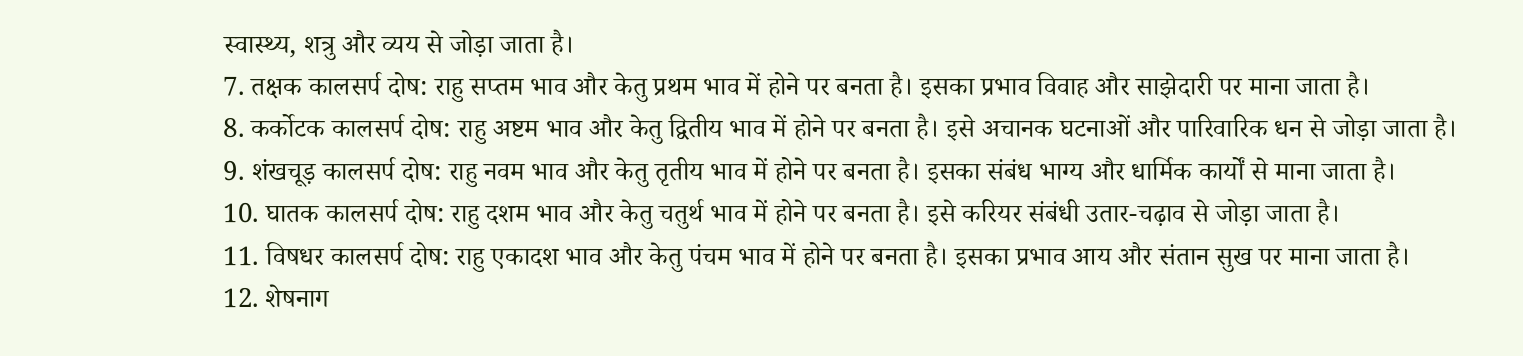स्वास्थ्य, शत्रु और व्यय से जोड़ा जाता है।
7. तक्षक कालसर्प दोष: राहु सप्तम भाव और केतु प्रथम भाव में होने पर बनता है। इसका प्रभाव विवाह और साझेदारी पर माना जाता है।
8. कर्कोटक कालसर्प दोष: राहु अष्टम भाव और केतु द्वितीय भाव में होने पर बनता है। इसे अचानक घटनाओं और पारिवारिक धन से जोड़ा जाता है।
9. शंखचूड़ कालसर्प दोष: राहु नवम भाव और केतु तृतीय भाव में होने पर बनता है। इसका संबंध भाग्य और धार्मिक कार्यों से माना जाता है।
10. घातक कालसर्प दोष: राहु दशम भाव और केतु चतुर्थ भाव में होने पर बनता है। इसे करियर संबंधी उतार-चढ़ाव से जोड़ा जाता है।
11. विषधर कालसर्प दोष: राहु एकादश भाव और केतु पंचम भाव में होने पर बनता है। इसका प्रभाव आय और संतान सुख पर माना जाता है।
12. शेषनाग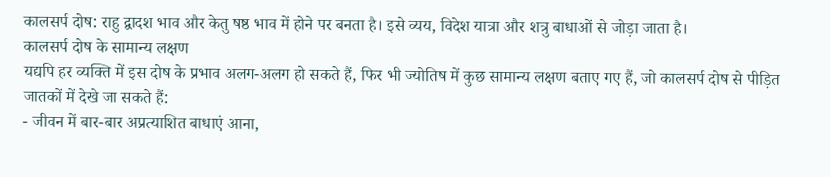कालसर्प दोष: राहु द्वादश भाव और केतु षष्ठ भाव में होने पर बनता है। इसे व्यय, विदेश यात्रा और शत्रु बाधाओं से जोड़ा जाता है।
कालसर्प दोष के सामान्य लक्षण
यद्यपि हर व्यक्ति में इस दोष के प्रभाव अलग-अलग हो सकते हैं, फिर भी ज्योतिष में कुछ सामान्य लक्षण बताए गए हैं, जो कालसर्प दोष से पीड़ित जातकों में देखे जा सकते हैं:
- जीवन में बार-बार अप्रत्याशित बाधाएं आना,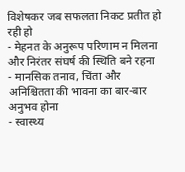विशेषकर जब सफलता निकट प्रतीत हो रही हो
- मेहनत के अनुरूप परिणाम न मिलना और निरंतर संघर्ष की स्थिति बने रहना
- मानसिक तनाव, चिंता और अनिश्चितता की भावना का बार-बार अनुभव होना
- स्वास्थ्य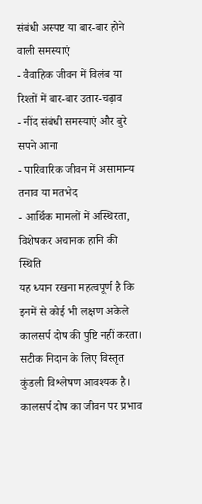संबंधी अस्पष्ट या बार-बार होने वाली समस्याएं
- वैवाहिक जीवन में विलंब या रिश्तों में बार-बार उतार-चढ़ाव
- नींद संबंधी समस्याएं और बुरे सपने आना
- पारिवारिक जीवन में असामान्य तनाव या मतभेद
- आर्थिक मामलों में अस्थिरता, विशेषकर अचानक हानि की स्थिति
यह ध्यान रखना महत्वपूर्ण है कि इनमें से कोई भी लक्षण अकेले कालसर्प दोष की पुष्टि नहीं करता। सटीक निदान के लिए विस्तृत कुंडली विश्लेषण आवश्यक है।
कालसर्प दोष का जीवन पर प्रभाव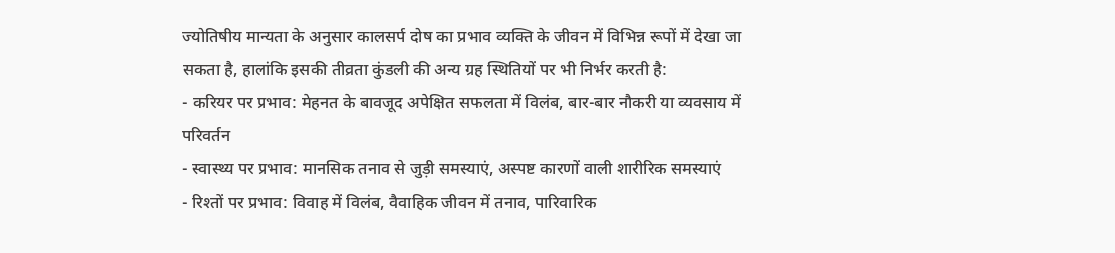ज्योतिषीय मान्यता के अनुसार कालसर्प दोष का प्रभाव व्यक्ति के जीवन में विभिन्न रूपों में देखा जा सकता है, हालांकि इसकी तीव्रता कुंडली की अन्य ग्रह स्थितियों पर भी निर्भर करती है:
- करियर पर प्रभाव: मेहनत के बावजूद अपेक्षित सफलता में विलंब, बार-बार नौकरी या व्यवसाय में परिवर्तन
- स्वास्थ्य पर प्रभाव: मानसिक तनाव से जुड़ी समस्याएं, अस्पष्ट कारणों वाली शारीरिक समस्याएं
- रिश्तों पर प्रभाव: विवाह में विलंब, वैवाहिक जीवन में तनाव, पारिवारिक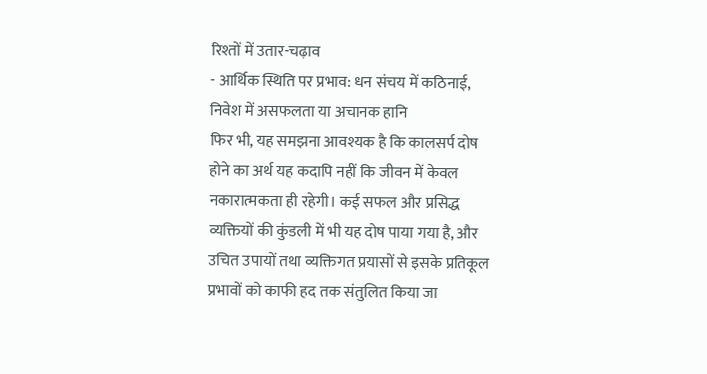रिश्तों में उतार-चढ़ाव
- आर्थिक स्थिति पर प्रभाव: धन संचय में कठिनाई, निवेश में असफलता या अचानक हानि
फिर भी, यह समझना आवश्यक है कि कालसर्प दोष होने का अर्थ यह कदापि नहीं कि जीवन में केवल नकारात्मकता ही रहेगी। कई सफल और प्रसिद्ध व्यक्तियों की कुंडली में भी यह दोष पाया गया है, और उचित उपायों तथा व्यक्तिगत प्रयासों से इसके प्रतिकूल प्रभावों को काफी हद तक संतुलित किया जा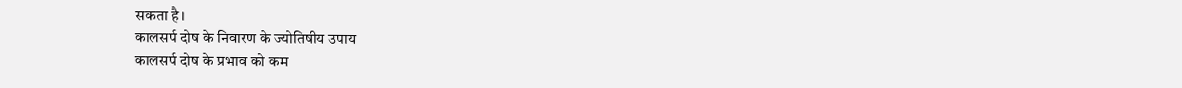सकता है।
कालसर्प दोष के निवारण के ज्योतिषीय उपाय
कालसर्प दोष के प्रभाव को कम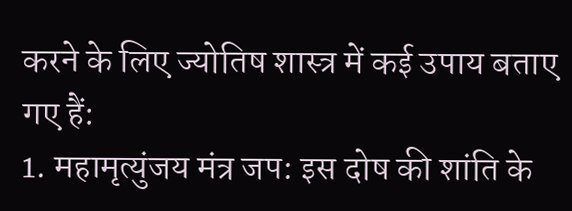करने के लिए ज्योतिष शास्त्र में कई उपाय बताए गए हैं:
1. महामृत्युंजय मंत्र जप: इस दोष की शांति के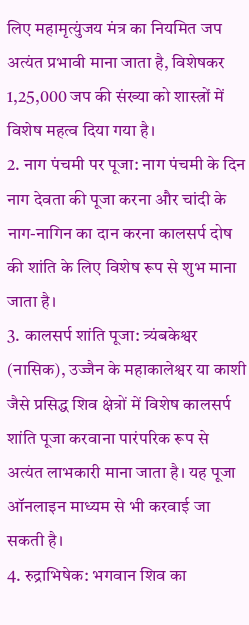लिए महामृत्युंजय मंत्र का नियमित जप अत्यंत प्रभावी माना जाता है, विशेषकर 1,25,000 जप की संख्या को शास्त्रों में विशेष महत्व दिया गया है।
2. नाग पंचमी पर पूजा: नाग पंचमी के दिन नाग देवता की पूजा करना और चांदी के नाग-नागिन का दान करना कालसर्प दोष की शांति के लिए विशेष रूप से शुभ माना जाता है।
3. कालसर्प शांति पूजा: त्र्यंबकेश्वर (नासिक), उज्जैन के महाकालेश्वर या काशी जैसे प्रसिद्ध शिव क्षेत्रों में विशेष कालसर्प शांति पूजा करवाना पारंपरिक रूप से अत्यंत लाभकारी माना जाता है। यह पूजा ऑनलाइन माध्यम से भी करवाई जा सकती है।
4. रुद्राभिषेक: भगवान शिव का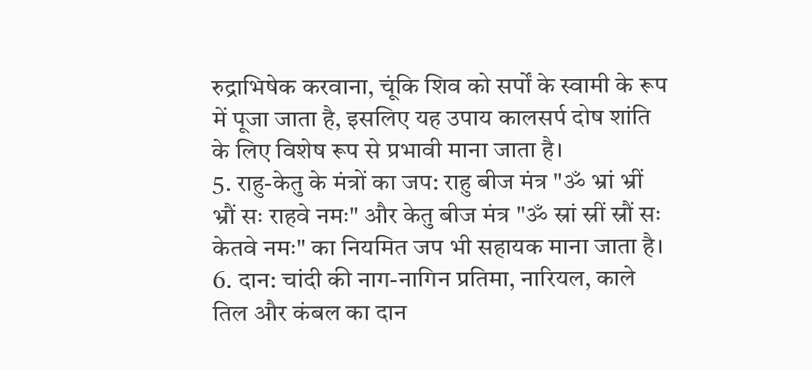रुद्राभिषेक करवाना, चूंकि शिव को सर्पों के स्वामी के रूप में पूजा जाता है, इसलिए यह उपाय कालसर्प दोष शांति के लिए विशेष रूप से प्रभावी माना जाता है।
5. राहु-केतु के मंत्रों का जप: राहु बीज मंत्र "ॐ भ्रां भ्रीं भ्रौं सः राहवे नमः" और केतु बीज मंत्र "ॐ स्रां स्रीं स्रौं सः केतवे नमः" का नियमित जप भी सहायक माना जाता है।
6. दान: चांदी की नाग-नागिन प्रतिमा, नारियल, काले तिल और कंबल का दान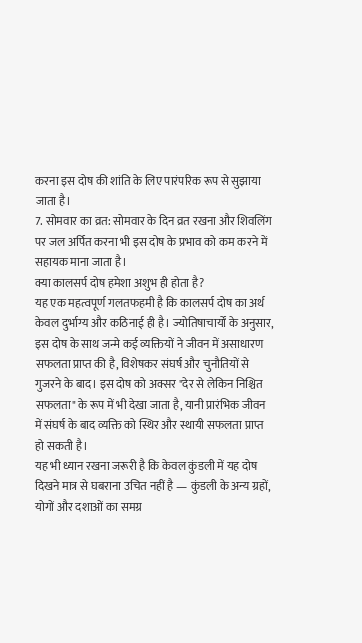करना इस दोष की शांति के लिए पारंपरिक रूप से सुझाया जाता है।
7. सोमवार का व्रत: सोमवार के दिन व्रत रखना और शिवलिंग पर जल अर्पित करना भी इस दोष के प्रभाव को कम करने में सहायक माना जाता है।
क्या कालसर्प दोष हमेशा अशुभ ही होता है?
यह एक महत्वपूर्ण गलतफहमी है कि कालसर्प दोष का अर्थ केवल दुर्भाग्य और कठिनाई ही है। ज्योतिषाचार्यों के अनुसार, इस दोष के साथ जन्मे कई व्यक्तियों ने जीवन में असाधारण सफलता प्राप्त की है, विशेषकर संघर्ष और चुनौतियों से गुजरने के बाद। इस दोष को अक्सर "देर से लेकिन निश्चित सफलता" के रूप में भी देखा जाता है, यानी प्रारंभिक जीवन में संघर्ष के बाद व्यक्ति को स्थिर और स्थायी सफलता प्राप्त हो सकती है।
यह भी ध्यान रखना जरूरी है कि केवल कुंडली में यह दोष दिखने मात्र से घबराना उचित नहीं है — कुंडली के अन्य ग्रहों, योगों और दशाओं का समग्र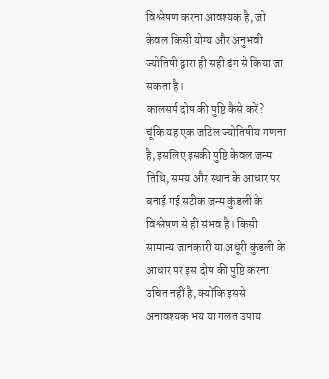विश्लेषण करना आवश्यक है, जो केवल किसी योग्य और अनुभवी ज्योतिषी द्वारा ही सही ढंग से किया जा सकता है।
कालसर्प दोष की पुष्टि कैसे करें?
चूंकि यह एक जटिल ज्योतिषीय गणना है, इसलिए इसकी पुष्टि केवल जन्म तिथि, समय और स्थान के आधार पर बनाई गई सटीक जन्म कुंडली के विश्लेषण से ही संभव है। किसी सामान्य जानकारी या अधूरी कुंडली के आधार पर इस दोष की पुष्टि करना उचित नहीं है, क्योंकि इससे अनावश्यक भय या गलत उपाय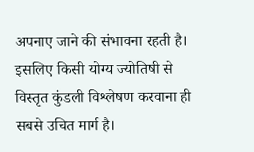अपनाए जाने की संभावना रहती है। इसलिए किसी योग्य ज्योतिषी से विस्तृत कुंडली विश्लेषण करवाना ही सबसे उचित मार्ग है।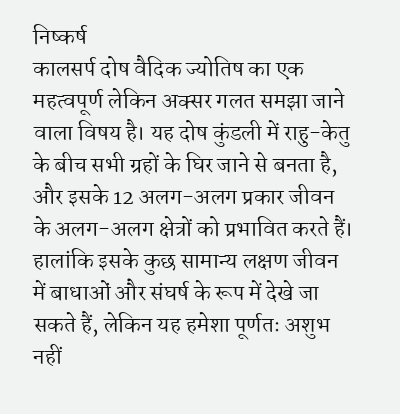निष्कर्ष
कालसर्प दोष वैदिक ज्योतिष का एक महत्वपूर्ण लेकिन अक्सर गलत समझा जाने वाला विषय है। यह दोष कुंडली में राहु-केतु के बीच सभी ग्रहों के घिर जाने से बनता है, और इसके 12 अलग-अलग प्रकार जीवन के अलग-अलग क्षेत्रों को प्रभावित करते हैं। हालांकि इसके कुछ सामान्य लक्षण जीवन में बाधाओं और संघर्ष के रूप में देखे जा सकते हैं, लेकिन यह हमेशा पूर्णतः अशुभ नहीं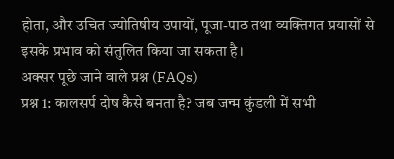होता, और उचित ज्योतिषीय उपायों, पूजा-पाठ तथा व्यक्तिगत प्रयासों से इसके प्रभाव को संतुलित किया जा सकता है।
अक्सर पूछे जाने वाले प्रश्न (FAQs)
प्रश्न 1: कालसर्प दोष कैसे बनता है? जब जन्म कुंडली में सभी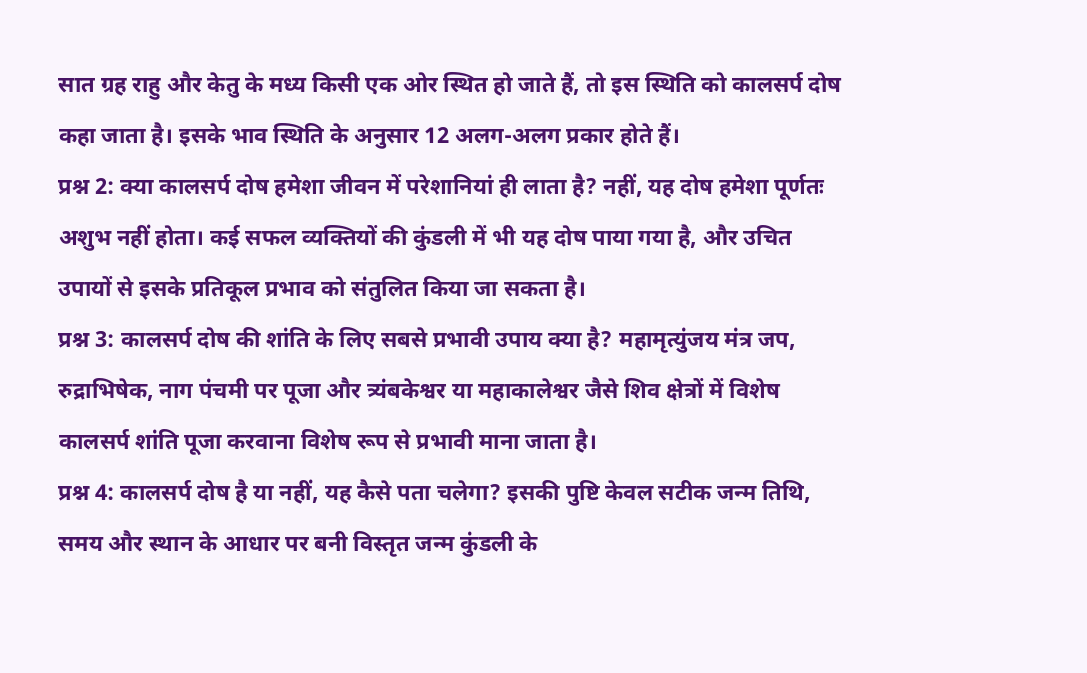सात ग्रह राहु और केतु के मध्य किसी एक ओर स्थित हो जाते हैं, तो इस स्थिति को कालसर्प दोष कहा जाता है। इसके भाव स्थिति के अनुसार 12 अलग-अलग प्रकार होते हैं।
प्रश्न 2: क्या कालसर्प दोष हमेशा जीवन में परेशानियां ही लाता है? नहीं, यह दोष हमेशा पूर्णतः अशुभ नहीं होता। कई सफल व्यक्तियों की कुंडली में भी यह दोष पाया गया है, और उचित उपायों से इसके प्रतिकूल प्रभाव को संतुलित किया जा सकता है।
प्रश्न 3: कालसर्प दोष की शांति के लिए सबसे प्रभावी उपाय क्या है? महामृत्युंजय मंत्र जप, रुद्राभिषेक, नाग पंचमी पर पूजा और त्र्यंबकेश्वर या महाकालेश्वर जैसे शिव क्षेत्रों में विशेष कालसर्प शांति पूजा करवाना विशेष रूप से प्रभावी माना जाता है।
प्रश्न 4: कालसर्प दोष है या नहीं, यह कैसे पता चलेगा? इसकी पुष्टि केवल सटीक जन्म तिथि, समय और स्थान के आधार पर बनी विस्तृत जन्म कुंडली के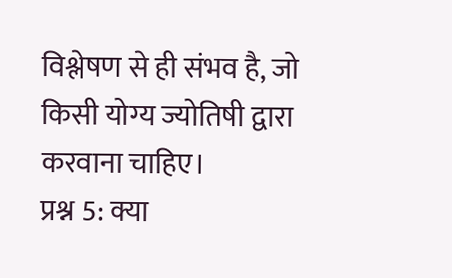विश्लेषण से ही संभव है, जो किसी योग्य ज्योतिषी द्वारा करवाना चाहिए।
प्रश्न 5: क्या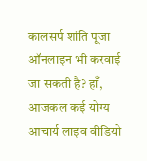कालसर्प शांति पूजा ऑनलाइन भी करवाई जा सकती है? हाँ, आजकल कई योग्य आचार्य लाइव वीडियो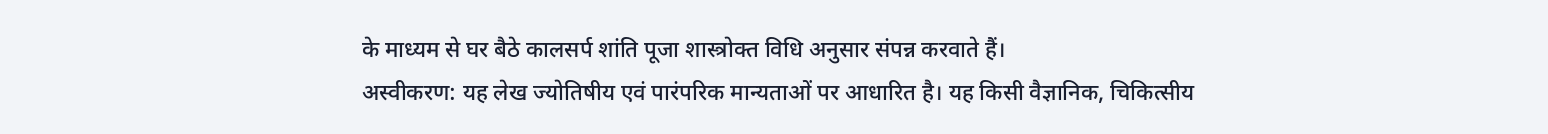के माध्यम से घर बैठे कालसर्प शांति पूजा शास्त्रोक्त विधि अनुसार संपन्न करवाते हैं।
अस्वीकरण: यह लेख ज्योतिषीय एवं पारंपरिक मान्यताओं पर आधारित है। यह किसी वैज्ञानिक, चिकित्सीय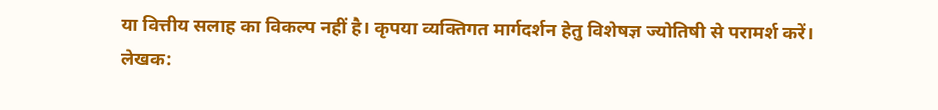या वित्तीय सलाह का विकल्प नहीं है। कृपया व्यक्तिगत मार्गदर्शन हेतु विशेषज्ञ ज्योतिषी से परामर्श करें।
लेखक: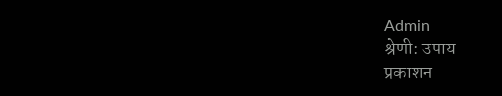Admin
श्रेणी: उपाय
प्रकाशन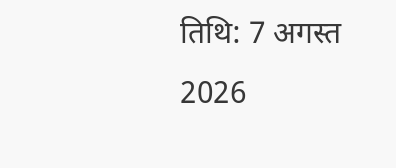तिथि: 7 अगस्त 2026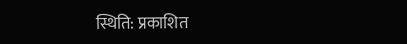स्थिति: प्रकाशित